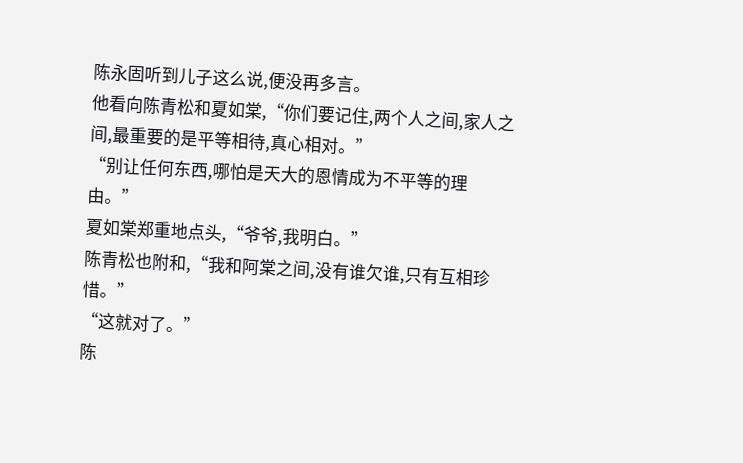陈永固听到儿子这么说,便没再多言。
他看向陈青松和夏如棠,“你们要记住,两个人之间,家人之间,最重要的是平等相待,真心相对。”
“别让任何东西,哪怕是天大的恩情成为不平等的理由。”
夏如棠郑重地点头,“爷爷,我明白。”
陈青松也附和,“我和阿棠之间,没有谁欠谁,只有互相珍惜。”
“这就对了。”
陈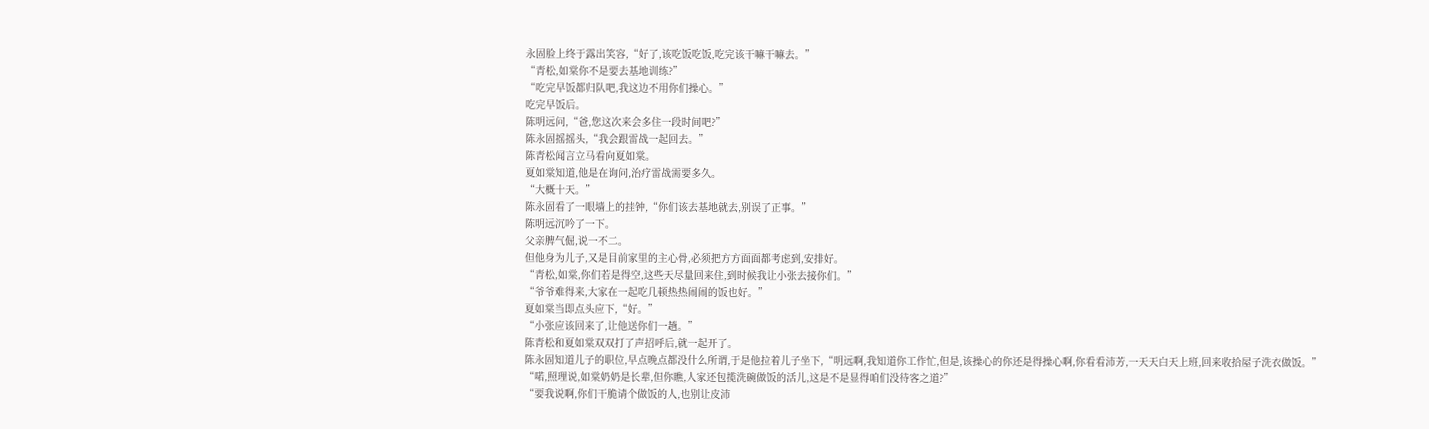永固脸上终于露出笑容,“好了,该吃饭吃饭,吃完该干嘛干嘛去。”
“青松,如棠你不是要去基地训练?”
“吃完早饭都归队吧,我这边不用你们操心。”
吃完早饭后。
陈明远问,“爸,您这次来会多住一段时间吧?”
陈永固摇摇头,“我会跟雷战一起回去。”
陈青松闻言立马看向夏如棠。
夏如棠知道,他是在询问,治疗雷战需要多久。
“大概十天。”
陈永固看了一眼墙上的挂钟,“你们该去基地就去,别误了正事。”
陈明远沉吟了一下。
父亲脾气倔,说一不二。
但他身为儿子,又是目前家里的主心骨,必须把方方面面都考虑到,安排好。
“青松,如棠,你们若是得空,这些天尽量回来住,到时候我让小张去接你们。”
“爷爷难得来,大家在一起吃几顿热热闹闹的饭也好。”
夏如棠当即点头应下,“好。”
“小张应该回来了,让他送你们一趟。”
陈青松和夏如棠双双打了声招呼后,就一起开了。
陈永固知道儿子的职位,早点晚点都没什么所谓,于是他拉着儿子坐下,“明远啊,我知道你工作忙,但是,该操心的你还是得操心啊,你看看沛芳,一天天白天上班,回来收拾屋子洗衣做饭。”
“喏,照理说,如棠奶奶是长辈,但你瞧,人家还包揽洗碗做饭的活儿,这是不是显得咱们没待客之道?”
“要我说啊,你们干脆请个做饭的人,也别让皮沛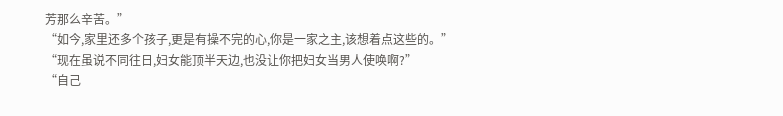芳那么辛苦。”
“如今,家里还多个孩子,更是有操不完的心,你是一家之主,该想着点这些的。”
“现在虽说不同往日,妇女能顶半天边,也没让你把妇女当男人使唤啊?”
“自己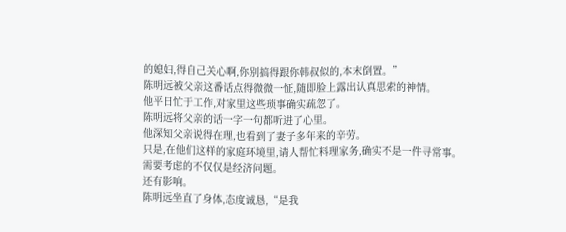的媳妇,得自己关心啊,你别搞得跟你韩叔似的,本末倒置。”
陈明远被父亲这番话点得微微一怔,随即脸上露出认真思索的神情。
他平日忙于工作,对家里这些琐事确实疏忽了。
陈明远将父亲的话一字一句都听进了心里。
他深知父亲说得在理,也看到了妻子多年来的辛劳。
只是,在他们这样的家庭环境里,请人帮忙料理家务,确实不是一件寻常事。
需要考虑的不仅仅是经济问题。
还有影响。
陈明远坐直了身体,态度诚恳,“是我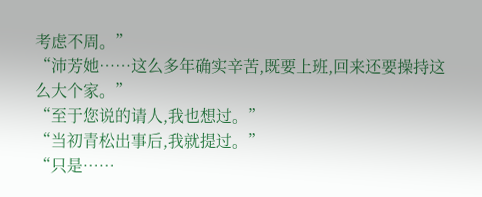考虑不周。”
“沛芳她……这么多年确实辛苦,既要上班,回来还要操持这么大个家。”
“至于您说的请人,我也想过。”
“当初青松出事后,我就提过。”
“只是……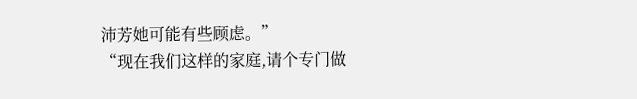沛芳她可能有些顾虑。”
“现在我们这样的家庭,请个专门做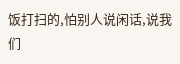饭打扫的,怕别人说闲话,说我们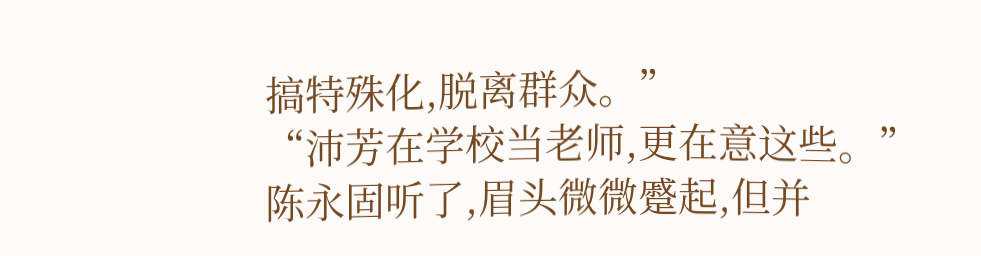搞特殊化,脱离群众。”
“沛芳在学校当老师,更在意这些。”
陈永固听了,眉头微微蹙起,但并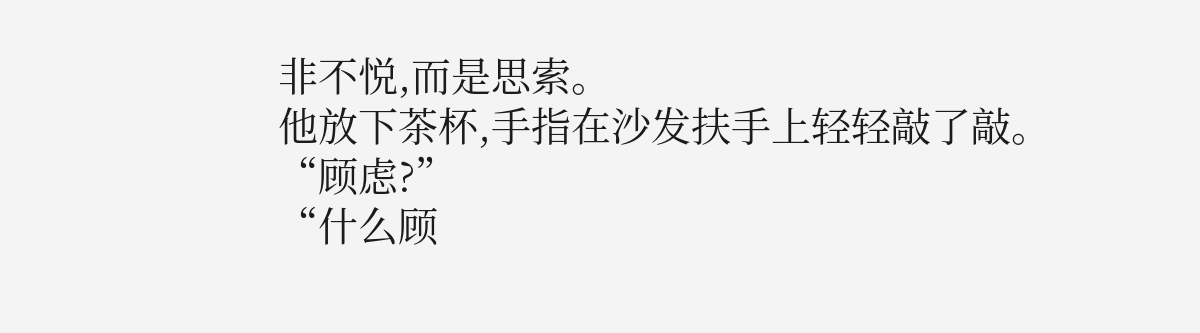非不悦,而是思索。
他放下茶杯,手指在沙发扶手上轻轻敲了敲。
“顾虑?”
“什么顾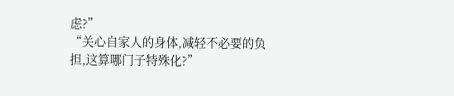虑?”
“关心自家人的身体,减轻不必要的负担,这算哪门子特殊化?”